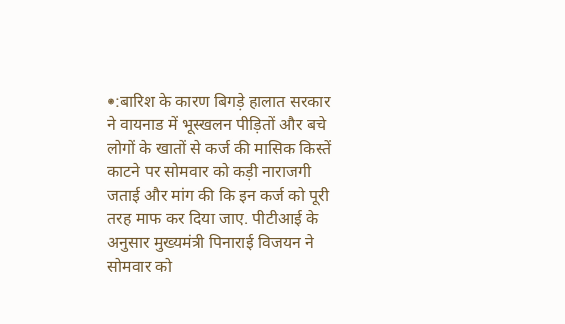֍:बारिश के कारण बिगड़े हालात सरकार ने वायनाड में भूस्खलन पीड़ितों और बचे लोगों के खातों से कर्ज की मासिक किस्तें काटने पर सोमवार को कड़ी नाराजगी जताई और मांग की कि इन कर्ज को पूरी तरह माफ कर दिया जाए. पीटीआई के अनुसार मुख्यमंत्री पिनाराई विजयन ने सोमवार को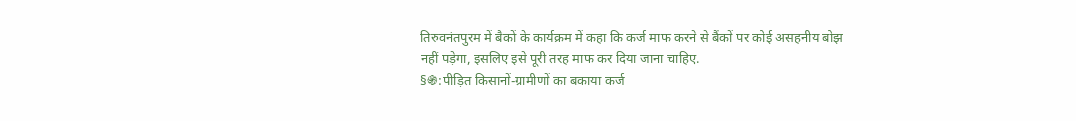तिरुवनंतपुरम में बैकों के कार्यक्रम में कहा कि कर्ज माफ करने से बैंकों पर कोई असहनीय बोझ नहीं पड़ेगा, इसलिए इसे पूरी तरह माफ कर दिया जाना चाहिए.
§֍:पीड़ित किसानों-ग्रामीणों का बकाया कर्ज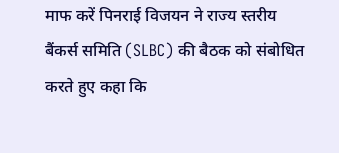माफ करें पिनराई विजयन ने राज्य स्तरीय बैंकर्स समिति (SLBC) की बैठक को संबोधित करते हुए कहा कि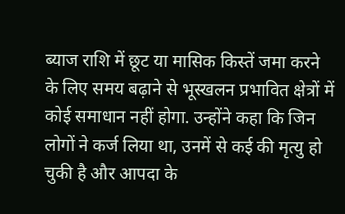ब्याज राशि में छूट या मासिक किस्तें जमा करने के लिए समय बढ़ाने से भूस्खलन प्रभावित क्षेत्रों में कोई समाधान नहीं होगा. उन्होंने कहा कि जिन लोगों ने कर्ज लिया था, उनमें से कई की मृत्यु हो चुकी है और आपदा के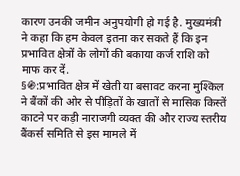कारण उनकी जमीन अनुपयोगी हो गई है. मुख्यमंत्री ने कहा कि हम केवल इतना कर सकते हैं कि इन प्रभावित क्षेत्रों के लोगों की बकाया कर्ज राशि को माफ कर दें.
§֍:प्रभावित क्षेत्र में खेती या बसावट करना मुश्किल ने बैंकों की ओर से पीड़ितों के खातों से मासिक किस्तें काटने पर कड़ी नाराजगी व्यक्त की और राज्य स्तरीय बैंकर्स समिति से इस मामले में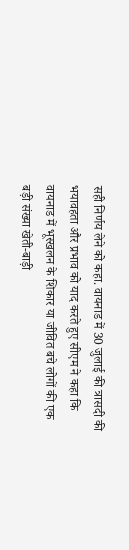सही निर्णय लेने को कहा. वायनाड में 30 जुलाई की त्रासदी की भयावहता और प्रभाव को याद करते हुए सीएम ने कहा कि वायनाड में भूस्खलन के शिकार या जीवित बचे लोगों की एक बड़ी संख्या खेती-बाड़ी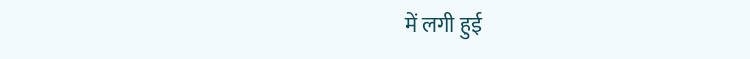में लगी हुई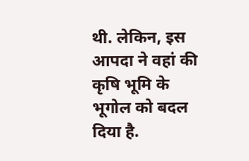थी. लेकिन, इस आपदा ने वहां की कृषि भूमि के भूगोल को बदल दिया है.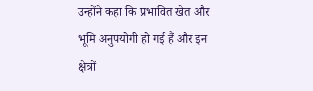उन्होंने कहा कि प्रभावित खेत और भूमि अनुपयोगी हो गई हैं और इन क्षेत्रों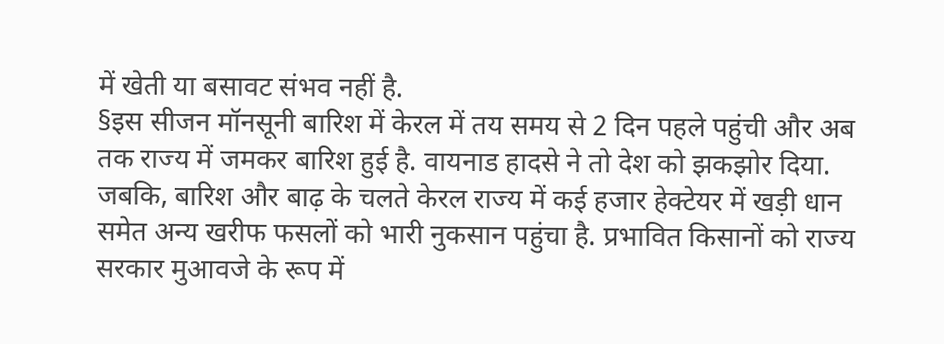में खेती या बसावट संभव नहीं है.
§इस सीजन मॉनसूनी बारिश में केरल में तय समय से 2 दिन पहले पहुंची और अब तक राज्य में जमकर बारिश हुई है. वायनाड हादसे ने तो देश को झकझोर दिया. जबकि, बारिश और बाढ़ के चलते केरल राज्य में कई हजार हेक्टेयर में खड़ी धान समेत अन्य खरीफ फसलों को भारी नुकसान पहुंचा है. प्रभावित किसानों को राज्य सरकार मुआवजे के रूप में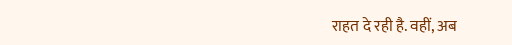राहत दे रही है. वहीं, अब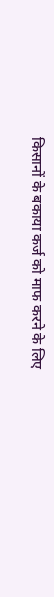किसानों के बकाया कर्ज को माफ करने के लिए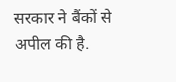सरकार ने बैंकों से अपील की है.